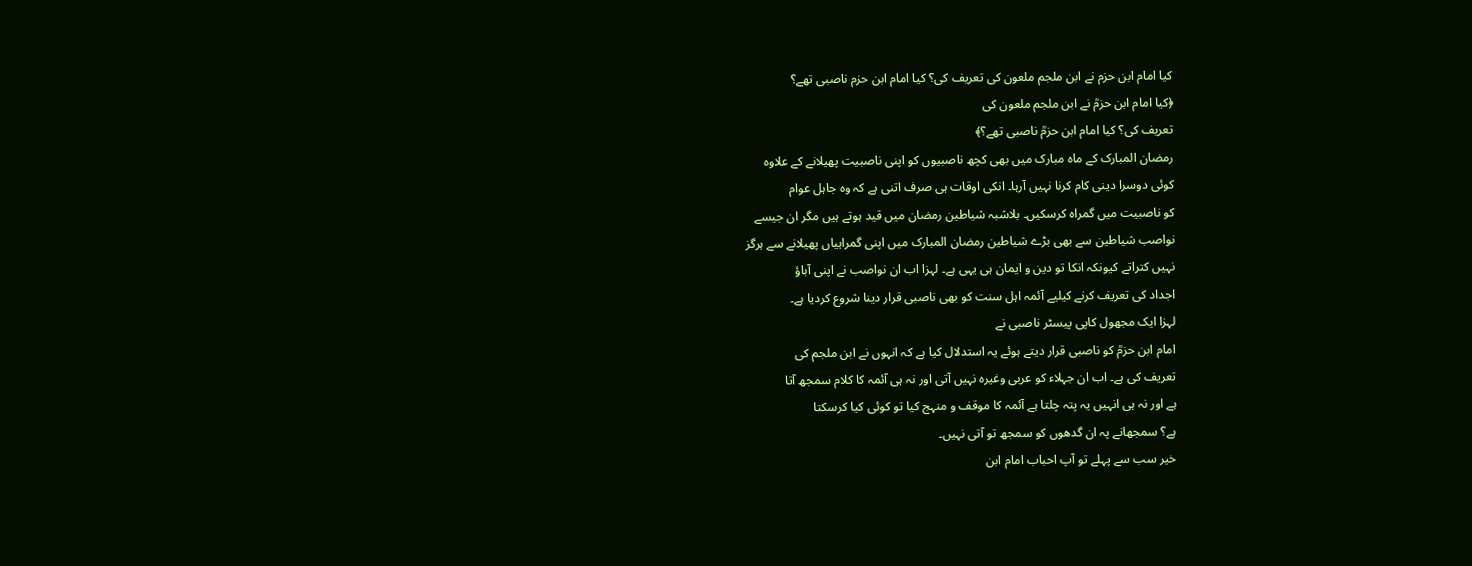کیا امام ابن حزم نے ابن ملجم ملعون کی تعریف کی؟ کیا امام ابن حزم ناصبی تھے؟
﴿کیا امام ابن حزمؒ نے ابن ملجم ملعون کی
تعریف کی؟ کیا امام ابن حزمؒ ناصبی تھے؟﴾
رمضان المبارک کے ماہ مبارک میں بھی کچھ ناصبیوں کو اپنی ناصبیت پھیلانے کے علاوہ
کوئی دوسرا دینی کام کرنا نہیں آرہا۔ انکی اوقات ہی صرف اتنی ہے کہ وہ جاہل عوام
کو ناصبیت میں گمراہ کرسکیں۔ بلاشبہ شیاطین رمضان میں قید ہوتے ہیں مگر ان جیسے
نواصب شیاطین سے بھی بڑے شیاطین رمضان المبارک میں اپنی گمراہیاں پھیلانے سے ہرگز
نہیں کتراتے کیونکہ انکا تو دین و ایمان ہی یہی ہے۔ لہزا اب ان نواصب نے اپنی آباؤ
اجداد کی تعریف کرنے کیلیے آئمہ اہل سنت کو بھی ناصبی قرار دینا شروع کردیا ہے۔
لہزا ایک مجھول کاپی پیسٹر ناصبی نے
امام ابن حزمؒ کو ناصبی قرار دیتے ہوئے یہ استدلال کیا ہے کہ انہوں نے ابن ملجم کی
تعریف کی ہے۔ اب ان جہلاء کو عربی وغیرہ نہیں آتی اور نہ ہی آئمہ کا کلام سمجھ آتا
ہے اور نہ ہی انہیں یہ پتہ چلتا ہے آئمہ کا موقف و منہج کیا تو کوئی کیا کرسکتا
ہے؟ سمجھانے پہ ان گدھوں کو سمجھ تو آتی نہیں۔
خیر سب سے پہلے تو آپ احباب امام ابن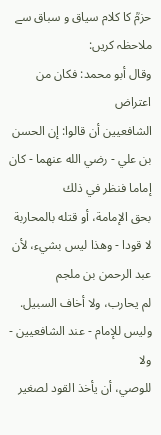حزمؒ کا کلام سیاق و سباق سے ملاحظہ کریں:
وقال أبو محمد: فكان من اعتراض
الشافعيين أن قالوا: إن الحسن بن علي - رضي الله عنهما - كان إماما فنظر في ذلك
بحق الإمامة، أو قتله بالمحاربة لا قودا - وهذا ليس بشيء، لأن عبد الرحمن بن ملجم
لم يحارب، ولا أخاف السبيل.
وليس للإمام - عند الشافعيين - ولا
للوصي، أن يأخذ القود لصغير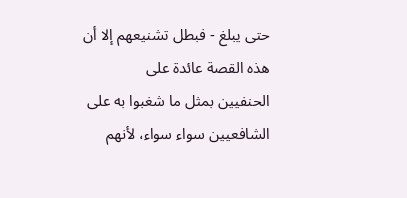حتى يبلغ - فبطل تشنيعهم إلا أن هذه القصة عائدة على
الحنفيين بمثل ما شغبوا به على الشافعيين سواء سواء، لأنهم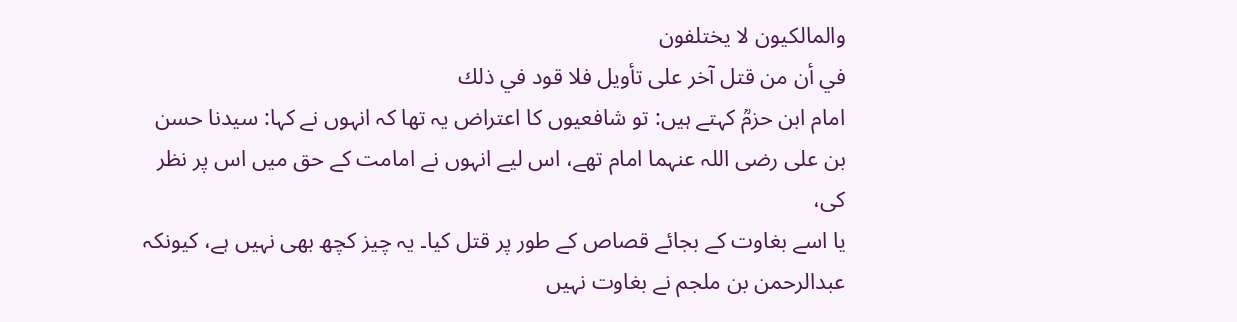والمالكيون لا يختلفون
في أن من قتل آخر على تأويل فلا قود في ذلك
امام ابن حزمؒ کہتے ہیں: تو شافعیوں کا اعتراض یہ تھا کہ انہوں نے کہا: سیدنا حسن
بن علی رضی اللہ عنہما امام تھے، اس لیے انہوں نے امامت کے حق میں اس پر نظر کی،
یا اسے بغاوت کے بجائے قصاص کے طور پر قتل کیا۔ یہ چیز کچھ بھی نہیں ہے، کیونکہ
عبدالرحمن بن ملجم نے بغاوت نہیں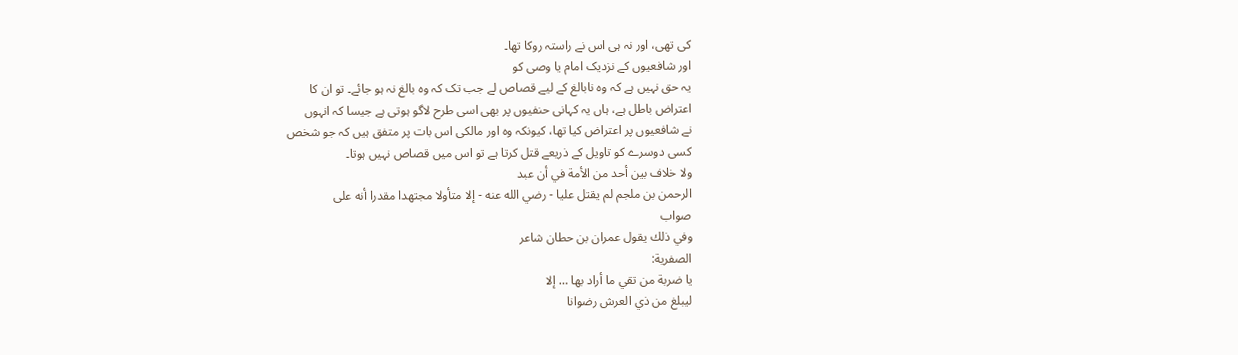کی تھی، اور نہ ہی اس نے راستہ روکا تھا۔
اور شافعیوں کے نزدیک امام یا وصی کو
یہ حق نہیں ہے کہ وہ نابالغ کے لیے قصاص لے جب تک کہ وہ بالغ نہ ہو جائے۔ تو ان کا
اعتراض باطل ہے، ہاں یہ کہانی حنفیوں پر بھی اسی طرح لاگو ہوتی ہے جیسا کہ انہوں
نے شافعیوں پر اعتراض کیا تھا، کیونکہ وہ اور مالکی اس بات پر متفق ہیں کہ جو شخص
کسی دوسرے کو تاویل کے ذریعے قتل کرتا ہے تو اس میں قصاص نہیں ہوتا۔
ولا خلاف بين أحد من الأمة في أن عبد
الرحمن بن ملجم لم يقتل عليا - رضي الله عنه - إلا متأولا مجتهدا مقدرا أنه على
صواب
وفي ذلك يقول عمران بن حطان شاعر
الصفرية:
يا ضربة من تقي ما أراد بها … إلا
ليبلغ من ذي العرش رضوانا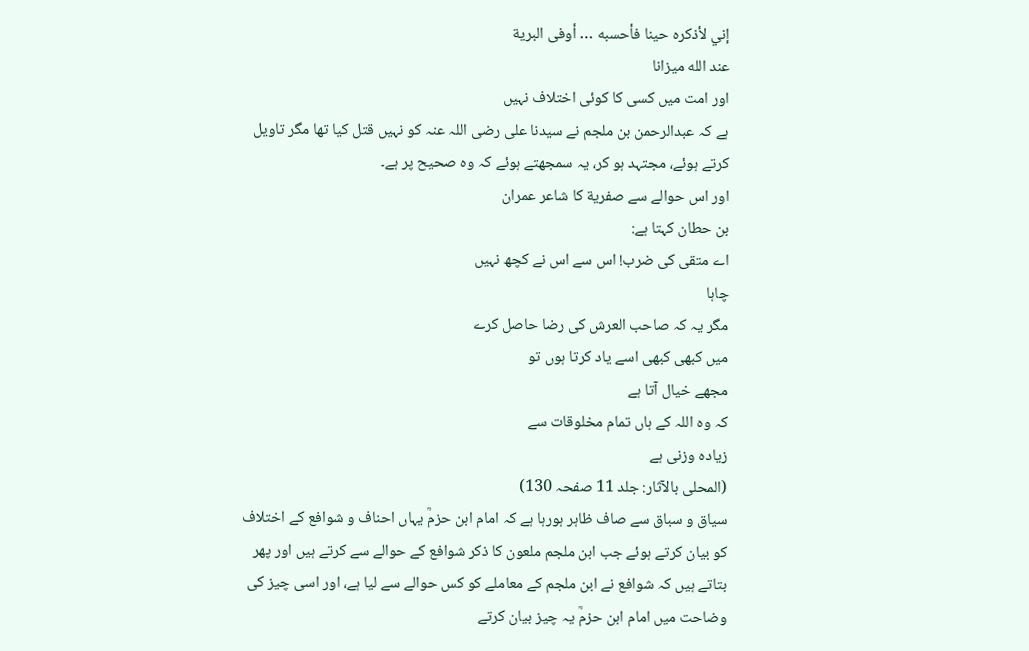إني لأذكره حينا فأحسبه … أوفى البرية
عند الله ميزانا
اور امت میں کسی کا کوئی اختلاف نہیں
ہے کہ عبدالرحمن بن ملجم نے سیدنا علی رضی اللہ عنہ کو نہیں قتل کیا تھا مگر تاویل
کرتے ہوئے، مجتہد ہو کر، یہ سمجھتے ہوئے کہ وہ صحیح پر ہے۔
اور اس حوالے سے صفرية کا شاعر عمران
بن حطان کہتا ہے:
اے متقی کی ضرب! اس سے اس نے کچھ نہیں
چاہا
مگر یہ کہ صاحب العرش کی رضا حاصل کرے
میں کبھی کبھی اسے یاد کرتا ہوں تو
مجھے خیال آتا ہے
کہ وہ اللہ کے ہاں تمام مخلوقات سے
زیادہ وزنی ہے
(المحلى بالآثار: جلد 11 صفحہ 130)
سیاق و سباق سے صاف ظاہر ہورہا ہے کہ امام ابن حزمؒ یہاں احناف و شوافع کے اختلاف
کو بیان کرتے ہوئے جب ابن ملجم ملعون کا ذکر شوافع کے حوالے سے کرتے ہیں اور پھر
بتاتے ہیں کہ شوافع نے ابن ملجم کے معاملے کو کس حوالے سے لیا ہے، اور اسی چیز کی
وضاحت میں امام ابن حزمؒ یہ چیز بیان کرتے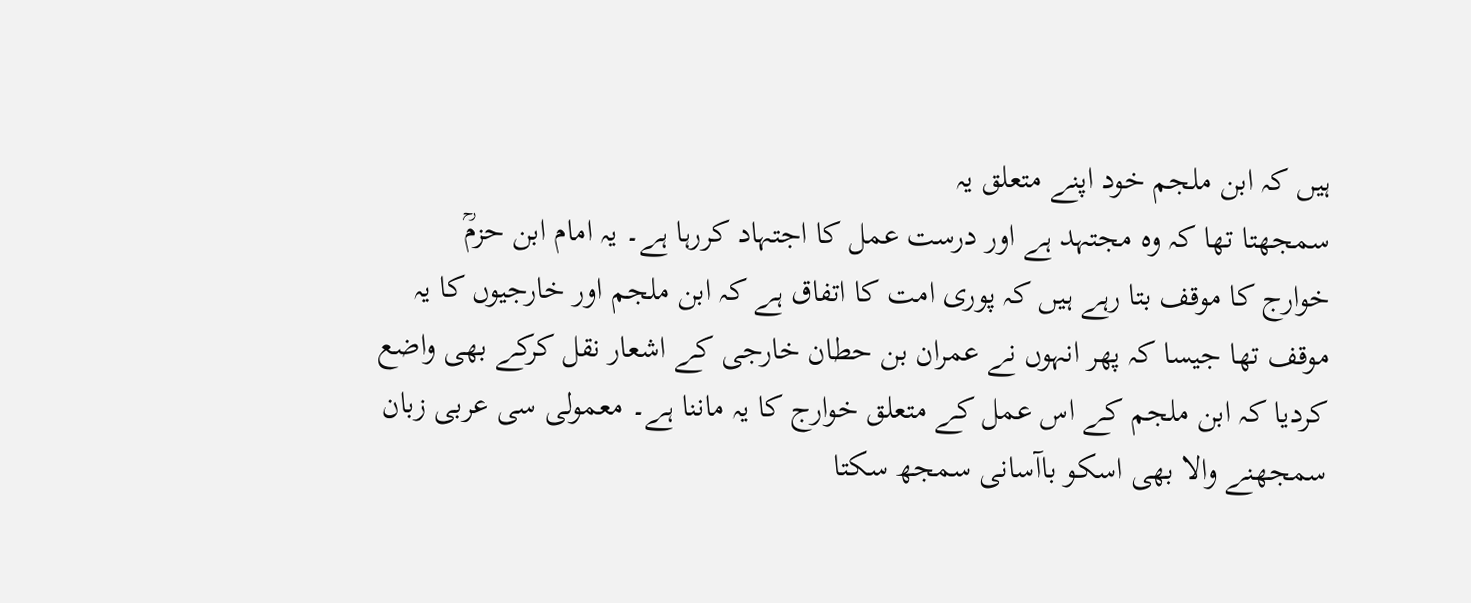ہیں کہ ابن ملجم خود اپنے متعلق یہ
سمجھتا تھا کہ وہ مجتہد ہے اور درست عمل کا اجتہاد کررہا ہے۔ یہ امام ابن حزمؒ
خوارج کا موقف بتا رہے ہیں کہ پوری امت کا اتفاق ہے کہ ابن ملجم اور خارجیوں کا یہ
موقف تھا جیسا کہ پھر انہوں نے عمران بن حطان خارجی کے اشعار نقل کرکے بھی واضع
کردیا کہ ابن ملجم کے اس عمل کے متعلق خوارج کا یہ ماننا ہے۔ معمولی سی عربی زبان
سمجھنے والا بھی اسکو باآسانی سمجھ سکتا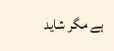ہے مگر شاید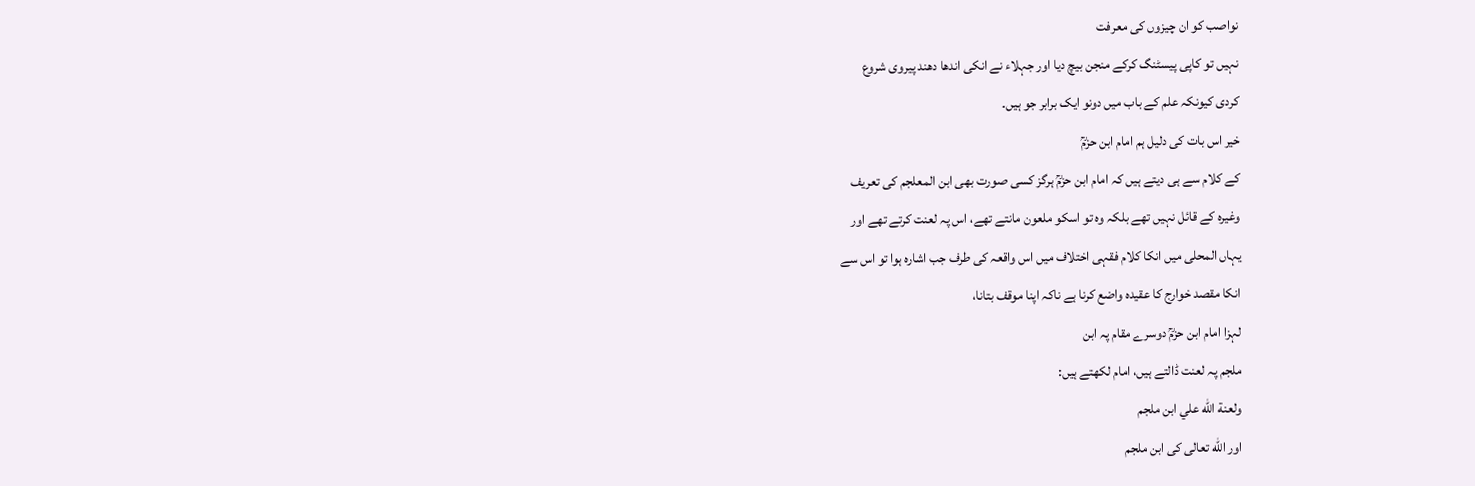نواصب کو ان چیزوں کی معرفت
نہیں تو کاپی پیسٹنگ کرکے منجن بیچ دیا اور جہلاء نے انکی اندھا دھند پیروی شروع
کردی کیونکہ علم کے باب میں دونو ایک برابر جو ہیں۔
خیر اس بات کی دلیل ہم امام ابن حزمؒ
کے کلام سے ہی دیتے ہیں کہ امام ابن حزمؒ ہرگز کسی صورت بھی ابن المعلجم کی تعریف
وغیرہ کے قائل نہیں تھے بلکہ وہ تو اسکو ملعون مانتے تھے، اس پہ لعنت کرتے تھے اور
یہاں المحلی میں انکا کلام فقہی اختلاف میں اس واقعہ کی طرف جب اشارہ ہوا تو اس سے
انکا مقصد خوارج کا عقیدہ واضع کرنا ہے ناکہ اپنا موقف بتانا،
لہزا امام ابن حزمؒ دوسرے مقام پہ ابن
ملجم پہ لعنت ڈالتے ہیں، امام لکھتے ہیں:
ولعنة الله علي ابن ملجم
اور الله تعالی کی ابن ملجم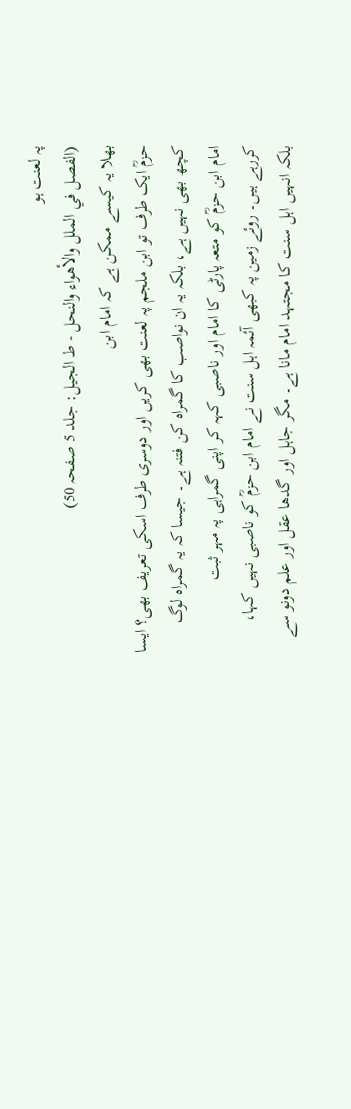پہ لعنت ہو
(الفصل في الملل والأهواء والنحل - ط الجيل: جلد 5 صفحہ 50)
بھلا یہ کیسے ممکن ہے کہ امام ابن
حزمؒ ایک طرف تو ابن ملجم پہ لعنت بھی کریں اور دوسری طرف اسکی تعریف بھی؟ ایسا
کچھ بھی نہیں ہے، بلکہ یہ ان نواصب کا گمراہ کن فتنہ ہے۔ جیسا کہ یہ گمراہ لوگ
امام ابن حزمؒ کو متعہ پارٹی کا امام اور ناصبی کہہ کر اپنی گمراہی پہ مہر ثبت
کررہے ہیں۔ روئے زمین پہ کبھی آئمہ اہل سنت نے امام ابن حزمؒ کو ناصبی نہیں کہا،
بلکہ انہیں اہل سنت کا مجتہد امام مانا ہے۔ مگر جاہل اور گدھا عقل اور علم دونو سے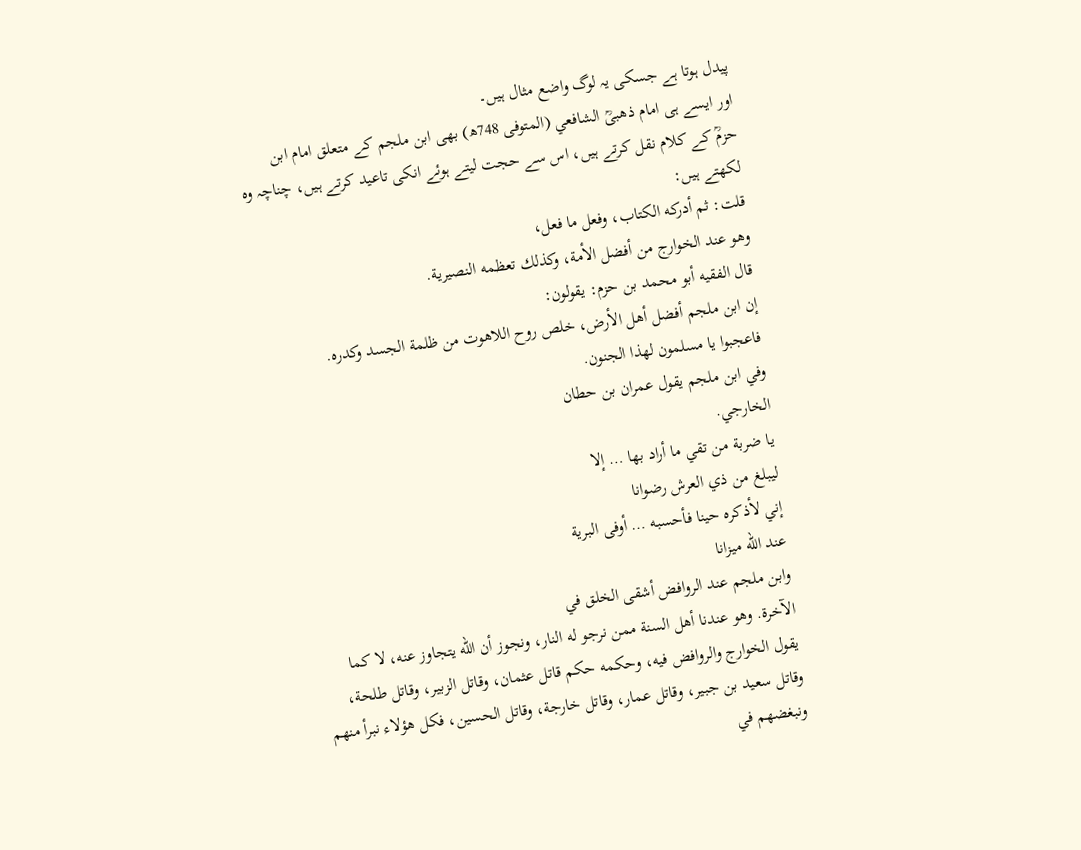پیدل ہوتا ہے جسکی یہ لوگ واضع مثال ہیں۔
اور ایسے ہی امام ذھبیؒ الشافعي (المتوفی 748ھ) بھی ابن ملجم کے متعلق امام ابن
حزمؒ کے کلام نقل کرتے ہیں، اس سے حجت لیتے ہوئے انکی تاعید کرتے ہیں، چناچہ وہ
لکھتے ہیں:
قلت: ثم أدركه الكتاب، وفعل ما فعل،
وهو عند الخوارج من أفضل الأمة، وكذلك تعظمه النصيرية.
قال الفقيه أبو محمد بن حزم: يقولون:
إن ابن ملجم أفضل أهل الأرض، خلص روح اللاهوت من ظلمة الجسد وكدره.
فاعجبوا يا مسلمون لهذا الجنون.
وفي ابن ملجم يقول عمران بن حطان
الخارجي.
يا ضربة من تقي ما أراد بها … إلا
ليبلغ من ذي العرش رضوانا
إني لأذكره حينا فأحسبه … أوفى البرية
عند الله ميزانا
وابن ملجم عند الروافض أشقى الخلق في
الآخرة. وهو عندنا أهل السنة ممن نرجو له النار، ونجوز أن الله يتجاوز عنه، لا كما
يقول الخوارج والروافض فيه، وحكمه حكم قاتل عثمان، وقاتل الزبير، وقاتل طلحة،
وقاتل سعيد بن جبير، وقاتل عمار، وقاتل خارجة، وقاتل الحسين، فكل هؤلاء نبرأ منهم
ونبغضهم في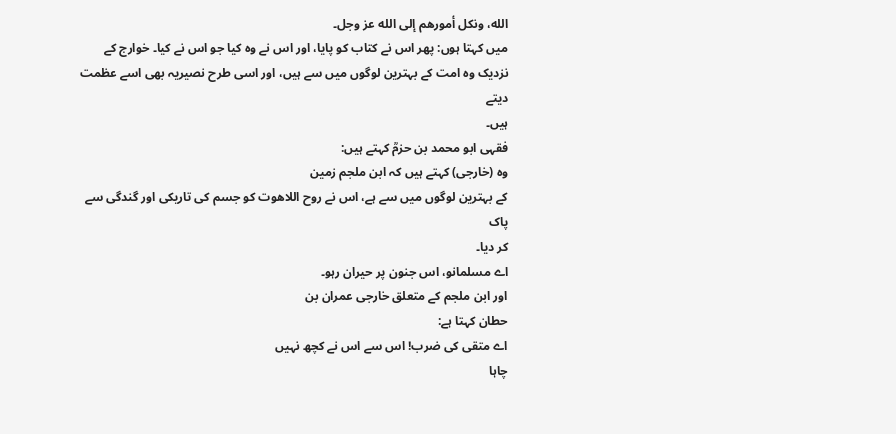الله، ونكل أمورهم إلى الله عز وجل۔
میں کہتا ہوں: پھر اس نے کتاب کو پایا، اور اس نے وہ کیا جو اس نے کیا۔ خوارج کے
نزدیک وہ امت کے بہترین لوگوں میں سے ہیں، اور اسی طرح نصیریہ بھی اسے عظمت دیتے
ہیں۔
فقہی ابو محمد بن حزمؒ کہتے ہیں:
وہ (خارجی) کہتے ہیں کہ ابن ملجم زمین
کے بہترین لوگوں میں سے ہے، اس نے روح اللاهوت کو جسم کی تاریکی اور گندگی سے پاک
کر دیا۔
اے مسلمانو، اس جنون پر حیران رہو۔
اور ابن ملجم کے متعلق خارجی عمران بن
حطان کہتا ہے:
اے متقی کی ضرب! اس سے اس نے کچھ نہیں
چاہا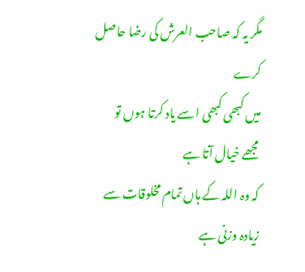مگر یہ کہ صاحب العرش کی رضا حاصل کرے
میں کبھی کبھی اسے یاد کرتا ہوں تو
مجھے خیال آتا ہے
کہ وہ اللہ کے ہاں تمام مخلوقات سے
زیادہ وزنی ہے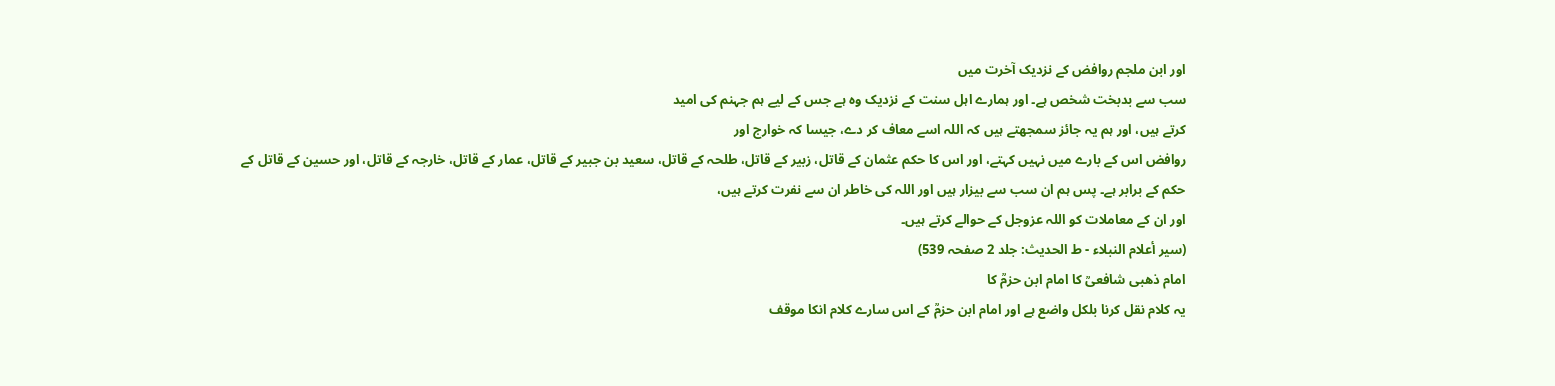اور ابن ملجم روافض کے نزدیک آخرت میں
سب سے بدبخت شخص ہے۔ اور ہمارے اہل سنت کے نزدیک وہ ہے جس کے لیے ہم جہنم کی امید
کرتے ہیں، اور ہم یہ جائز سمجھتے ہیں کہ اللہ اسے معاف کر دے، جیسا کہ خوارج اور
روافض اس کے بارے میں نہیں کہتے، اور اس کا حکم عثمان کے قاتل، زبیر کے قاتل، طلحہ کے قاتل، سعید بن جبیر کے قاتل، عمار کے قاتل، خارجہ کے قاتل، اور حسین کے قاتل کے
حکم کے برابر ہے۔ پس ہم ان سب سے بیزار ہیں اور اللہ کی خاطر ان سے نفرت کرتے ہیں،
اور ان کے معاملات کو اللہ عزوجل کے حوالے کرتے ہیں۔
(سير أعلام النبلاء - ط الحديث: جلد 2 صفحہ 539)
امام ذھبی شافعیؒ کا امام ابن حزمؒ کا
یہ کلام نقل کرنا بلکل واضع ہے اور امام ابن حزمؒ کے اس سارے کلام انکا موقف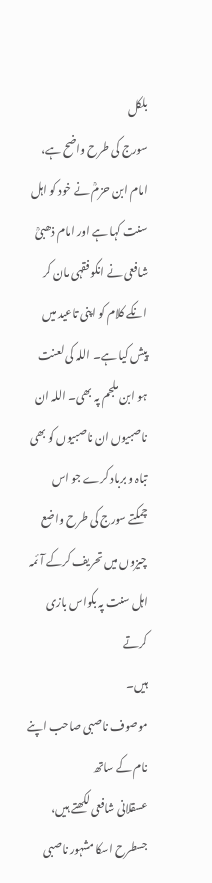بلکل
سورج کی طرح واضح ہے، امام ابن حزمؒ نے خود کو اہل سنت کہا ہے اور امام ذھبیؒ
شافعی نے انکو فقہی مان کر انکے کلام کو اپنی تاعید میں پیش کیا ہے۔ اللہ کی لعنت
ہو ابن ملجم پہ بھی۔ اللہ ان ناصبیوں ان ناصبیوں کو بھی تباہ و برباد کرے جو اس
چمکتے سورج کی طرح واضع چیزوں میں تحریف کرکے آئمہ اہل سنت پہ بکواس بازی کرتے
ہیں۔
موصوف ناصبی صاحب اپنے نام کے ساتھ
عسقلانی شافعی لکھتے ہیں، جسطرح اسکا مشہور ناصبی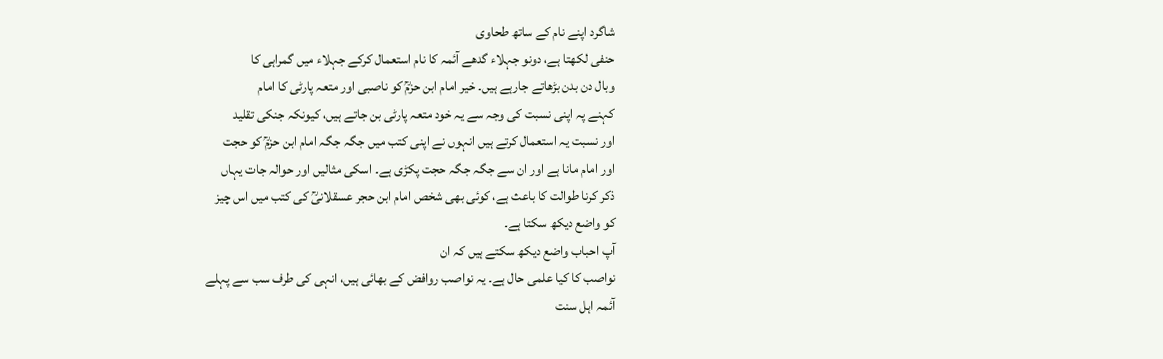شاگرد اپنے نام کے ساتھ طحاوی
حنفی لکھتا ہے، دونو جہلاء گدھے آئمہ کا نام استعمال کرکے جہلاء میں گمراہی کا
وبال دن بدن بڑھاتے جارہے ہیں۔ خیر امام ابن حزمؒ کو ناصبی اور متعہ پارٹی کا امام
کہنے پہ اپنی نسبت کی وجہ سے یہ خود متعہ پارٹی بن جاتے ہیں، کیونکہ جنکی تقلید
اور نسبت یہ استعمال کرتے ہیں انہوں نے اپنی کتب میں جگہ جگہ امام ابن حزمؒ کو حجت
اور امام مانا ہے اور ان سے جگہ جگہ حجت پکڑی ہے۔ اسکی مثالیں اور حوالہ جات یہاں
ذکر کرنا طوالت کا باعث ہے، کوئی بھی شخص امام ابن حجر عسقلانیؒ کی کتب میں اس چیز
کو واضع دیکھ سکتا ہے۔
آپ احباب واضع دیکھ سکتے ہیں کہ ان
نواصب کا کیا علمی حال ہے۔ یہ نواصب روافض کے بھائی ہیں، انہی کی طرف سب سے پہلے
آئمہ اہل سنت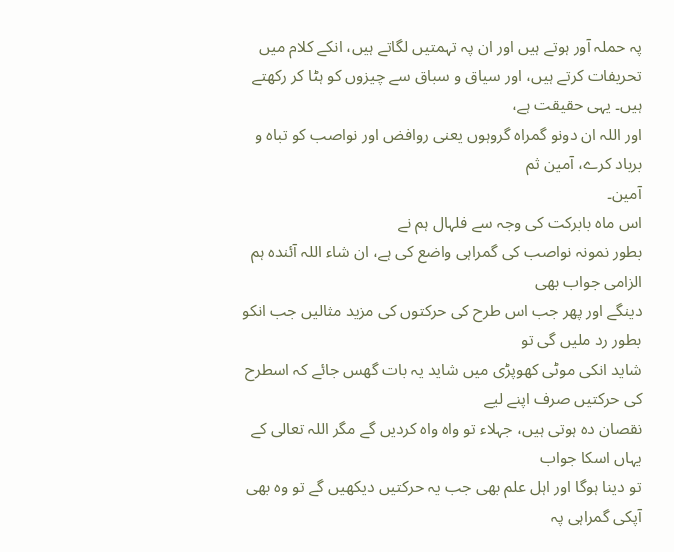پہ حملہ آور ہوتے ہیں اور ان پہ تہمتیں لگاتے ہیں، انکے کلام میں
تحریفات کرتے ہیں، اور سیاق و سباق سے چیزوں کو ہٹا کر رکھتے ہیں۔ یہی حقیقت ہے،
اور اللہ ان دونو گمراہ گروہوں یعنی روافض اور نواصب کو تباہ و برباد کرے، آمین ثم
آمین۔
اس ماہ بابرکت کی وجہ سے فلہال ہم نے
بطور نمونہ نواصب کی گمراہی واضع کی ہے، ان شاء اللہ آئندہ ہم الزامی جواب بھی
دینگے اور پھر جب اس طرح کی حرکتوں کی مزید مثالیں جب انکو بطور رد ملیں گی تو
شاید انکی موٹی کھوپڑی میں شاید یہ بات گھس جائے کہ اسطرح کی حرکتیں صرف اپنے لیے
نقصان دہ ہوتی ہیں، جہلاء تو واہ واہ کردیں گے مگر اللہ تعالی کے یہاں اسکا جواب
تو دینا ہوگا اور اہل علم بھی جب یہ حرکتیں دیکھیں گے تو وہ بھی آپکی گمراہی پہ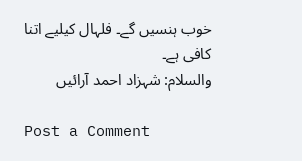خوب ہنسیں گے۔ فلہال کیلیے اتنا کافی ہے۔
والسلام: شہزاد احمد آرائیں

Post a Comment